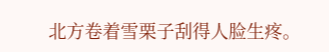北方卷着雪栗子刮得人脸生疼。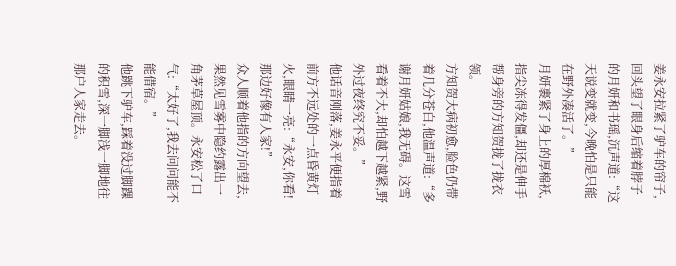姜永安拉紧了驴车的帘子,回头望了眼身后缩着脖子的月妍和书瑶,沉声道:“这天说变就变,今晚怕是只能在野外凑活了。”
月妍裹紧了身上的厚棉袄,指尖冻得发僵,却还是伸手帮身旁的方知贺拢了拢衣领。
方知贺大病初愈,脸色仍带着几分苍白,他温声道:“多谢月妍姑娘,我无碍。这雪看着不大,却怕越下越紧,野外过夜终究不妥。”
他话音刚落,姜永平便指着前方不远处的一点昏黄灯火,眼睛一亮:“永安,你看!那边好像有人家!”
众人顺着他指的方向望去,果然见雪雾中隐约露出一角茅草屋顶。永安松了口气:“太好了,我去问问能不能借宿。”
他跳下驴车,踩着没过脚踝的积雪,深一脚浅一脚地往那户人家走去。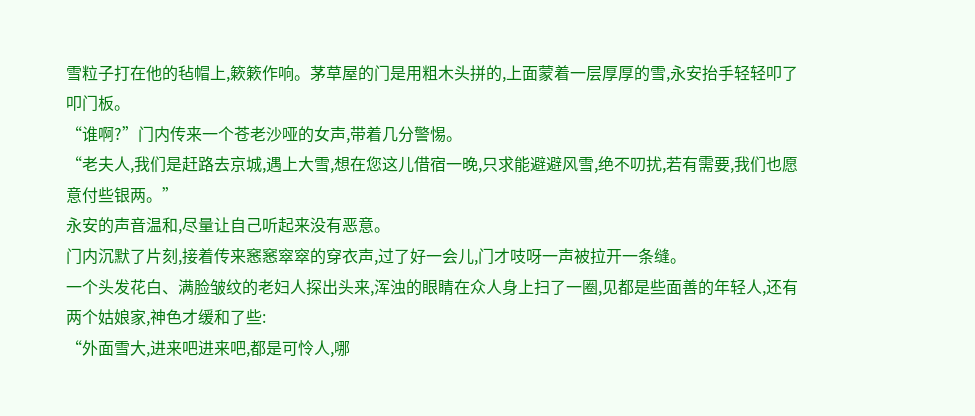雪粒子打在他的毡帽上,簌簌作响。茅草屋的门是用粗木头拼的,上面蒙着一层厚厚的雪,永安抬手轻轻叩了叩门板。
“谁啊?”门内传来一个苍老沙哑的女声,带着几分警惕。
“老夫人,我们是赶路去京城,遇上大雪,想在您这儿借宿一晚,只求能避避风雪,绝不叨扰,若有需要,我们也愿意付些银两。”
永安的声音温和,尽量让自己听起来没有恶意。
门内沉默了片刻,接着传来窸窸窣窣的穿衣声,过了好一会儿,门才吱呀一声被拉开一条缝。
一个头发花白、满脸皱纹的老妇人探出头来,浑浊的眼睛在众人身上扫了一圈,见都是些面善的年轻人,还有两个姑娘家,神色才缓和了些:
“外面雪大,进来吧进来吧,都是可怜人,哪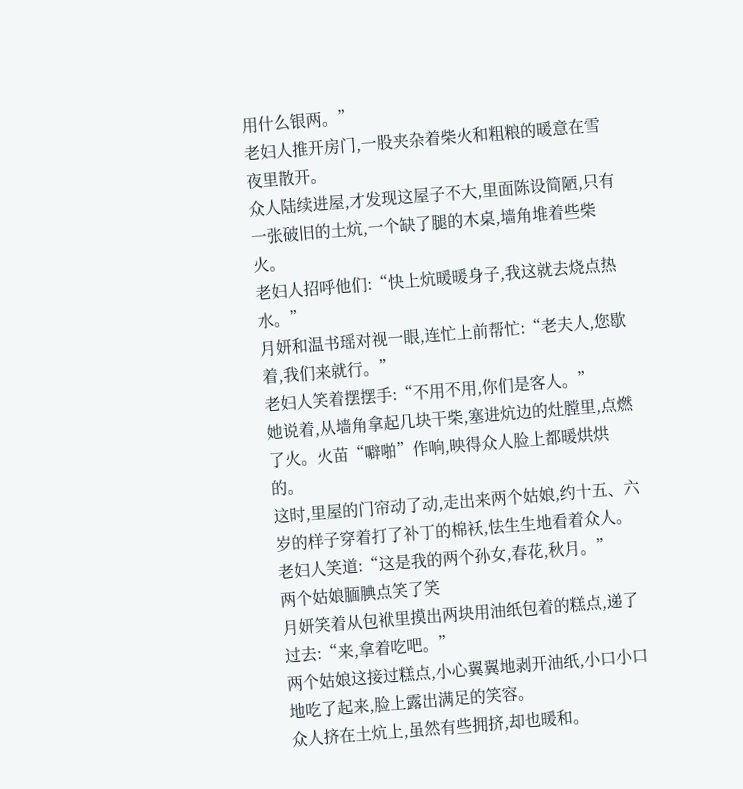用什么银两。”
老妇人推开房门,一股夹杂着柴火和粗粮的暖意在雪夜里散开。
众人陆续进屋,才发现这屋子不大,里面陈设简陋,只有一张破旧的土炕,一个缺了腿的木桌,墙角堆着些柴火。
老妇人招呼他们:“快上炕暖暖身子,我这就去烧点热水。”
月妍和温书瑶对视一眼,连忙上前帮忙:“老夫人,您歇着,我们来就行。”
老妇人笑着摆摆手:“不用不用,你们是客人。”
她说着,从墙角拿起几块干柴,塞进炕边的灶膛里,点燃了火。火苗“噼啪”作响,映得众人脸上都暖烘烘的。
这时,里屋的门帘动了动,走出来两个姑娘,约十五、六岁的样子穿着打了补丁的棉袄,怯生生地看着众人。
老妇人笑道:“这是我的两个孙女,春花,秋月。”
两个姑娘腼腆点笑了笑
月妍笑着从包袱里摸出两块用油纸包着的糕点,递了过去:“来,拿着吃吧。”
两个姑娘这接过糕点,小心翼翼地剥开油纸,小口小口地吃了起来,脸上露出满足的笑容。
众人挤在土炕上,虽然有些拥挤,却也暖和。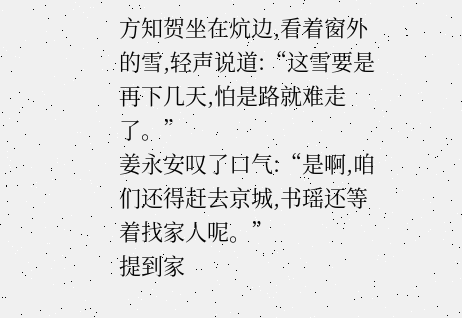方知贺坐在炕边,看着窗外的雪,轻声说道:“这雪要是再下几天,怕是路就难走了。”
姜永安叹了口气:“是啊,咱们还得赶去京城,书瑶还等着找家人呢。”
提到家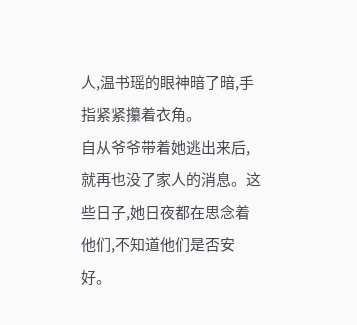人,温书瑶的眼神暗了暗,手指紧紧攥着衣角。
自从爷爷带着她逃出来后,就再也没了家人的消息。这些日子,她日夜都在思念着他们,不知道他们是否安好。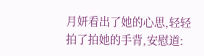月妍看出了她的心思,轻轻拍了拍她的手背,安慰道: